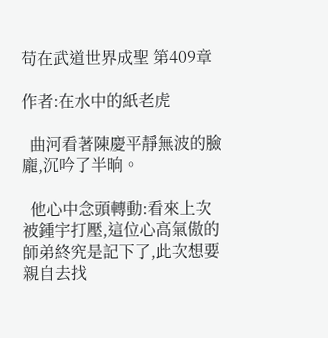苟在武道世界成聖 第409章

作者:在水中的紙老虎

  曲河看著陳慶平靜無波的臉龐,沉吟了半晌。

  他心中念頭轉動:看來上次被鍾宇打壓,這位心高氣傲的師弟終究是記下了,此次想要親自去找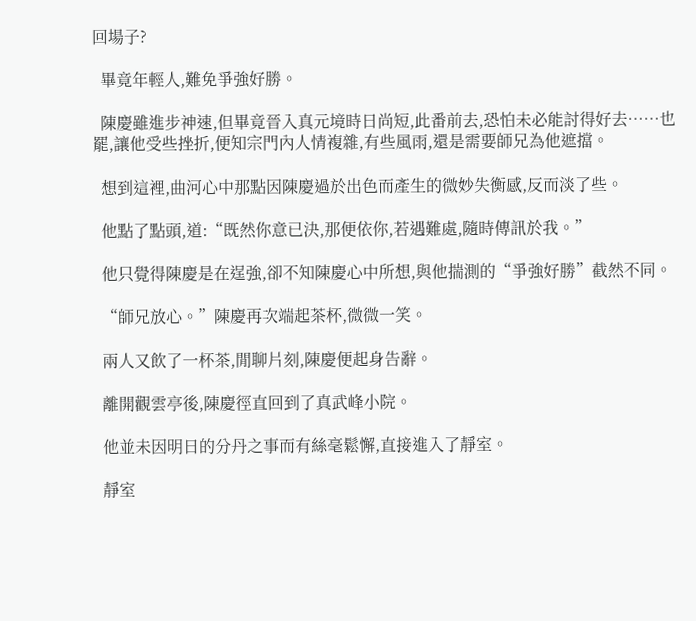回場子?

  畢竟年輕人,難免爭強好勝。

  陳慶雖進步神速,但畢竟晉入真元境時日尚短,此番前去,恐怕未必能討得好去……也罷,讓他受些挫折,便知宗門內人情複雜,有些風雨,還是需要師兄為他遮擋。

  想到這裡,曲河心中那點因陳慶過於出色而產生的微妙失衡感,反而淡了些。

  他點了點頭,道:“既然你意已決,那便依你,若遇難處,隨時傳訊於我。”

  他只覺得陳慶是在逞強,卻不知陳慶心中所想,與他揣測的“爭強好勝”截然不同。

  “師兄放心。”陳慶再次端起茶杯,微微一笑。

  兩人又飲了一杯茶,閒聊片刻,陳慶便起身告辭。

  離開觀雲亭後,陳慶徑直回到了真武峰小院。

  他並未因明日的分丹之事而有絲毫鬆懈,直接進入了靜室。

  靜室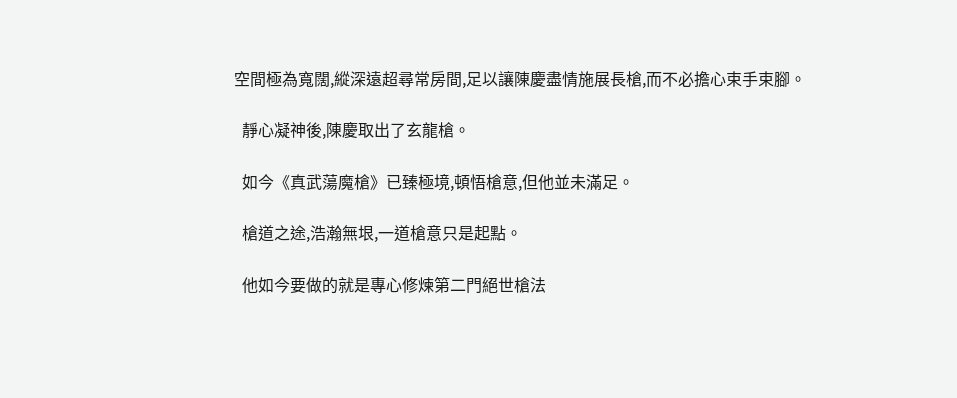空間極為寬闊,縱深遠超尋常房間,足以讓陳慶盡情施展長槍,而不必擔心束手束腳。

  靜心凝神後,陳慶取出了玄龍槍。

  如今《真武蕩魔槍》已臻極境,頓悟槍意,但他並未滿足。

  槍道之途,浩瀚無垠,一道槍意只是起點。

  他如今要做的就是專心修煉第二門絕世槍法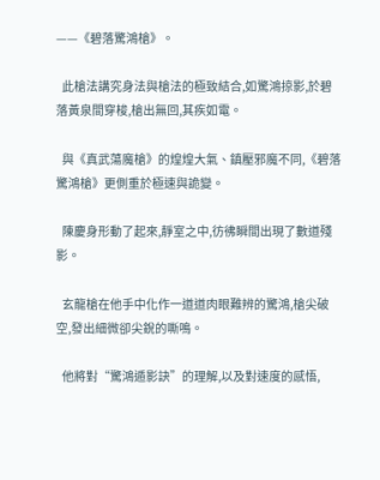——《碧落驚鴻槍》。

  此槍法講究身法與槍法的極致結合,如驚鴻掠影,於碧落黃泉間穿梭,槍出無回,其疾如電。

  與《真武蕩魔槍》的煌煌大氣、鎮壓邪魔不同,《碧落驚鴻槍》更側重於極速與詭變。

  陳慶身形動了起來,靜室之中,彷彿瞬間出現了數道殘影。

  玄龍槍在他手中化作一道道肉眼難辨的驚鴻,槍尖破空,發出細微卻尖銳的嘶鳴。

  他將對“驚鴻遁影訣”的理解,以及對速度的感悟,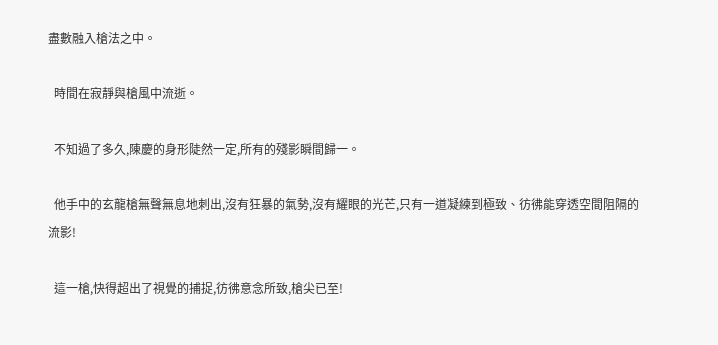盡數融入槍法之中。

  時間在寂靜與槍風中流逝。

  不知過了多久,陳慶的身形陡然一定,所有的殘影瞬間歸一。

  他手中的玄龍槍無聲無息地刺出,沒有狂暴的氣勢,沒有耀眼的光芒,只有一道凝練到極致、彷彿能穿透空間阻隔的流影!

  這一槍,快得超出了視覺的捕捉,彷彿意念所致,槍尖已至!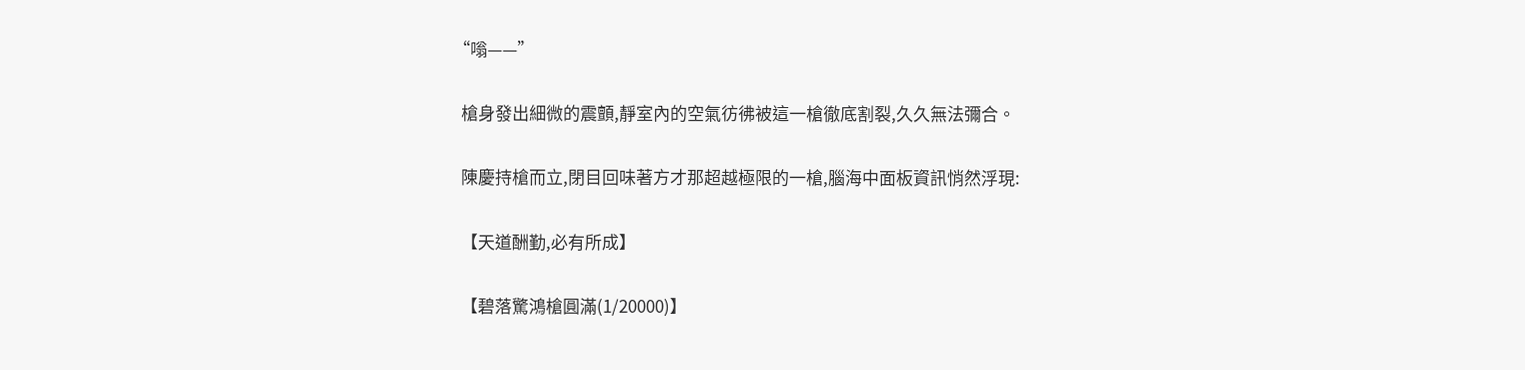“嗡——”

  槍身發出細微的震顫,靜室內的空氣彷彿被這一槍徹底割裂,久久無法彌合。

  陳慶持槍而立,閉目回味著方才那超越極限的一槍,腦海中面板資訊悄然浮現:

  【天道酬勤,必有所成】

  【碧落驚鴻槍圓滿(1/20000)】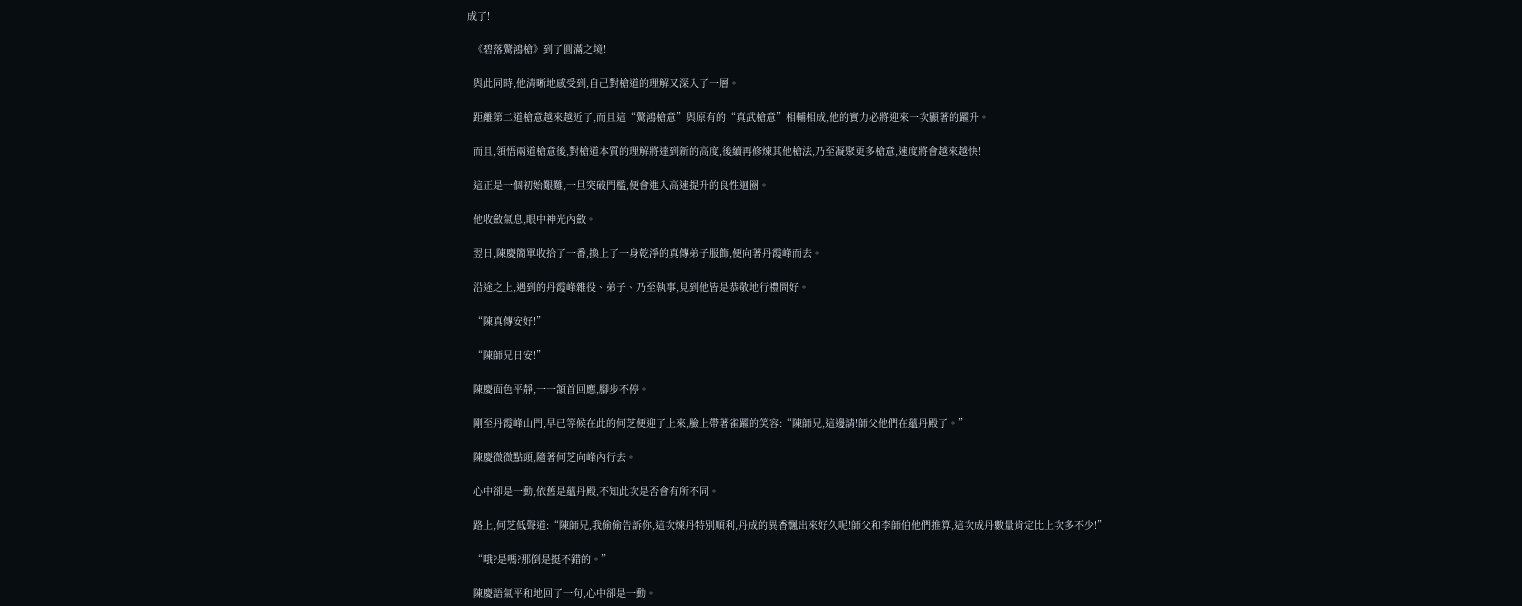成了!

  《碧落驚鴻槍》到了圓滿之境!

  與此同時,他清晰地感受到,自己對槍道的理解又深入了一層。

  距離第二道槍意越來越近了,而且這“驚鴻槍意”與原有的“真武槍意”相輔相成,他的實力必將迎來一次顯著的躍升。

  而且,領悟兩道槍意後,對槍道本質的理解將達到新的高度,後續再修煉其他槍法,乃至凝聚更多槍意,速度將會越來越快!

  這正是一個初始艱難,一旦突破門檻,便會進入高速提升的良性迴圈。

  他收斂氣息,眼中神光內斂。

  翌日,陳慶簡單收拾了一番,換上了一身乾淨的真傳弟子服飾,便向著丹霞峰而去。

  沿途之上,遇到的丹霞峰雜役、弟子、乃至執事,見到他皆是恭敬地行禮問好。

  “陳真傳安好!”

  “陳師兄日安!”

  陳慶面色平靜,一一頷首回應,腳步不停。

  剛至丹霞峰山門,早已等候在此的何芝便迎了上來,臉上帶著雀躍的笑容:“陳師兄,這邊請!師父他們在蘊丹殿了。”

  陳慶微微點頭,隨著何芝向峰內行去。

  心中卻是一動,依舊是蘊丹殿,不知此次是否會有所不同。

  路上,何芝低聲道:“陳師兄,我偷偷告訴你,這次煉丹特別順利,丹成的異香飄出來好久呢!師父和李師伯他們推算,這次成丹數量肯定比上次多不少!”

  “哦?是嗎?那倒是挺不錯的。”

  陳慶語氣平和地回了一句,心中卻是一動。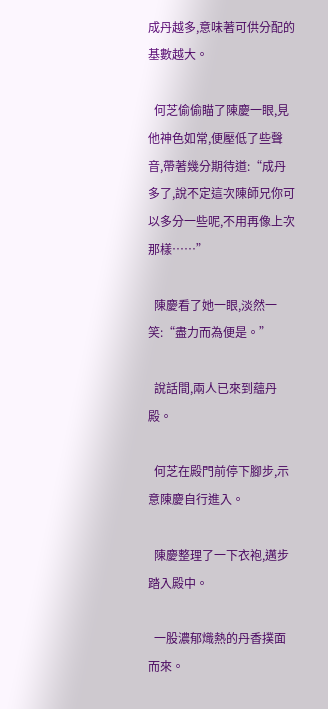成丹越多,意味著可供分配的基數越大。

  何芝偷偷瞄了陳慶一眼,見他神色如常,便壓低了些聲音,帶著幾分期待道:“成丹多了,說不定這次陳師兄你可以多分一些呢,不用再像上次那樣……”

  陳慶看了她一眼,淡然一笑:“盡力而為便是。”

  說話間,兩人已來到蘊丹殿。

  何芝在殿門前停下腳步,示意陳慶自行進入。

  陳慶整理了一下衣袍,邁步踏入殿中。

  一股濃郁熾熱的丹香撲面而來。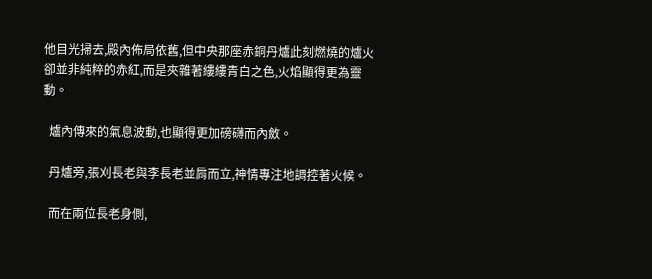他目光掃去,殿內佈局依舊,但中央那座赤銅丹爐此刻燃燒的爐火卻並非純粹的赤紅,而是夾雜著縷縷青白之色,火焰顯得更為靈動。

  爐內傳來的氣息波動,也顯得更加磅礴而內斂。

  丹爐旁,張刈長老與李長老並肩而立,神情專注地調控著火候。

  而在兩位長老身側,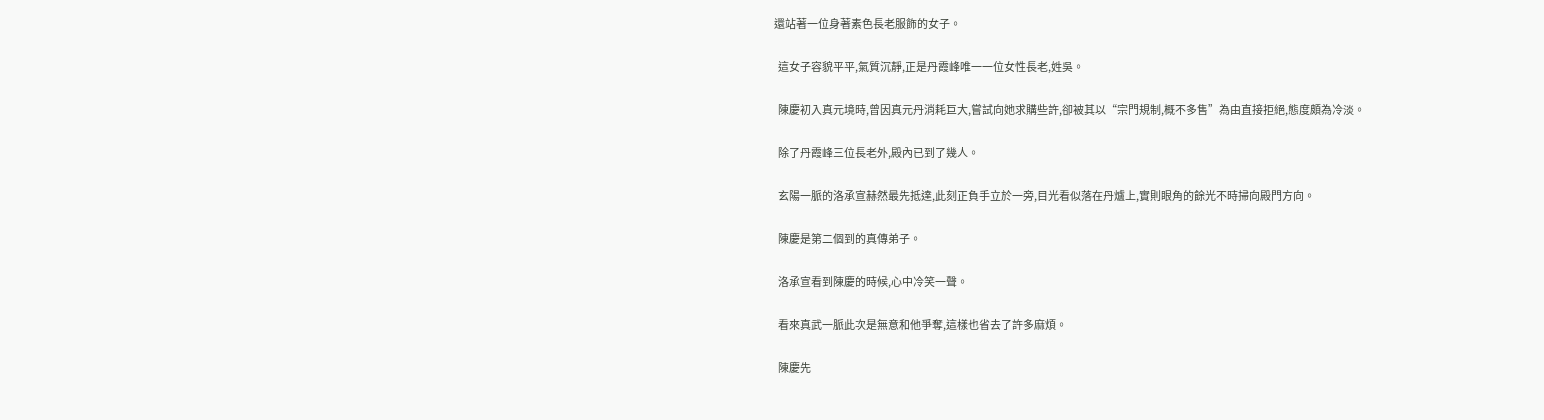還站著一位身著素色長老服飾的女子。

  這女子容貌平平,氣質沉靜,正是丹霞峰唯一一位女性長老,姓吳。

  陳慶初入真元境時,曾因真元丹消耗巨大,嘗試向她求購些許,卻被其以“宗門規制,概不多售”為由直接拒絕,態度頗為冷淡。

  除了丹霞峰三位長老外,殿內已到了幾人。

  玄陽一脈的洛承宣赫然最先抵達,此刻正負手立於一旁,目光看似落在丹爐上,實則眼角的餘光不時掃向殿門方向。

  陳慶是第二個到的真傳弟子。

  洛承宣看到陳慶的時候,心中冷笑一聲。

  看來真武一脈此次是無意和他爭奪,這樣也省去了許多麻煩。

  陳慶先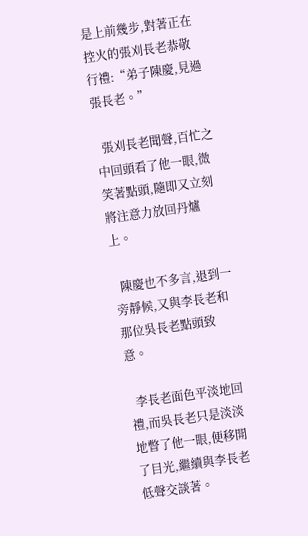是上前幾步,對著正在控火的張刈長老恭敬行禮:“弟子陳慶,見過張長老。”

  張刈長老聞聲,百忙之中回頭看了他一眼,微笑著點頭,隨即又立刻將注意力放回丹爐上。

  陳慶也不多言,退到一旁靜候,又與李長老和那位吳長老點頭致意。

  李長老面色平淡地回禮,而吳長老只是淡淡地瞥了他一眼,便移開了目光,繼續與李長老低聲交談著。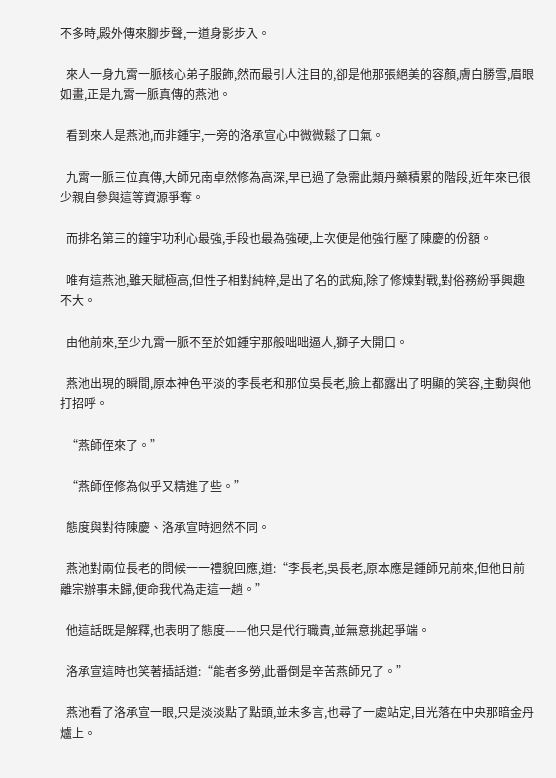不多時,殿外傳來腳步聲,一道身影步入。

  來人一身九霄一脈核心弟子服飾,然而最引人注目的,卻是他那張絕美的容顏,膚白勝雪,眉眼如畫,正是九霄一脈真傳的燕池。

  看到來人是燕池,而非鍾宇,一旁的洛承宣心中微微鬆了口氣。

  九霄一脈三位真傳,大師兄南卓然修為高深,早已過了急需此類丹藥積累的階段,近年來已很少親自參與這等資源爭奪。

  而排名第三的鐘宇功利心最強,手段也最為強硬,上次便是他強行壓了陳慶的份額。

  唯有這燕池,雖天賦極高,但性子相對純粹,是出了名的武痴,除了修煉對戰,對俗務紛爭興趣不大。

  由他前來,至少九霄一脈不至於如鍾宇那般咄咄逼人,獅子大開口。

  燕池出現的瞬間,原本神色平淡的李長老和那位吳長老,臉上都露出了明顯的笑容,主動與他打招呼。

  “燕師侄來了。”

  “燕師侄修為似乎又精進了些。”

  態度與對待陳慶、洛承宣時迥然不同。

  燕池對兩位長老的問候一一禮貌回應,道:“李長老,吳長老,原本應是鍾師兄前來,但他日前離宗辦事未歸,便命我代為走這一趟。”

  他這話既是解釋,也表明了態度——他只是代行職責,並無意挑起爭端。

  洛承宣這時也笑著插話道:“能者多勞,此番倒是辛苦燕師兄了。”

  燕池看了洛承宣一眼,只是淡淡點了點頭,並未多言,也尋了一處站定,目光落在中央那暗金丹爐上。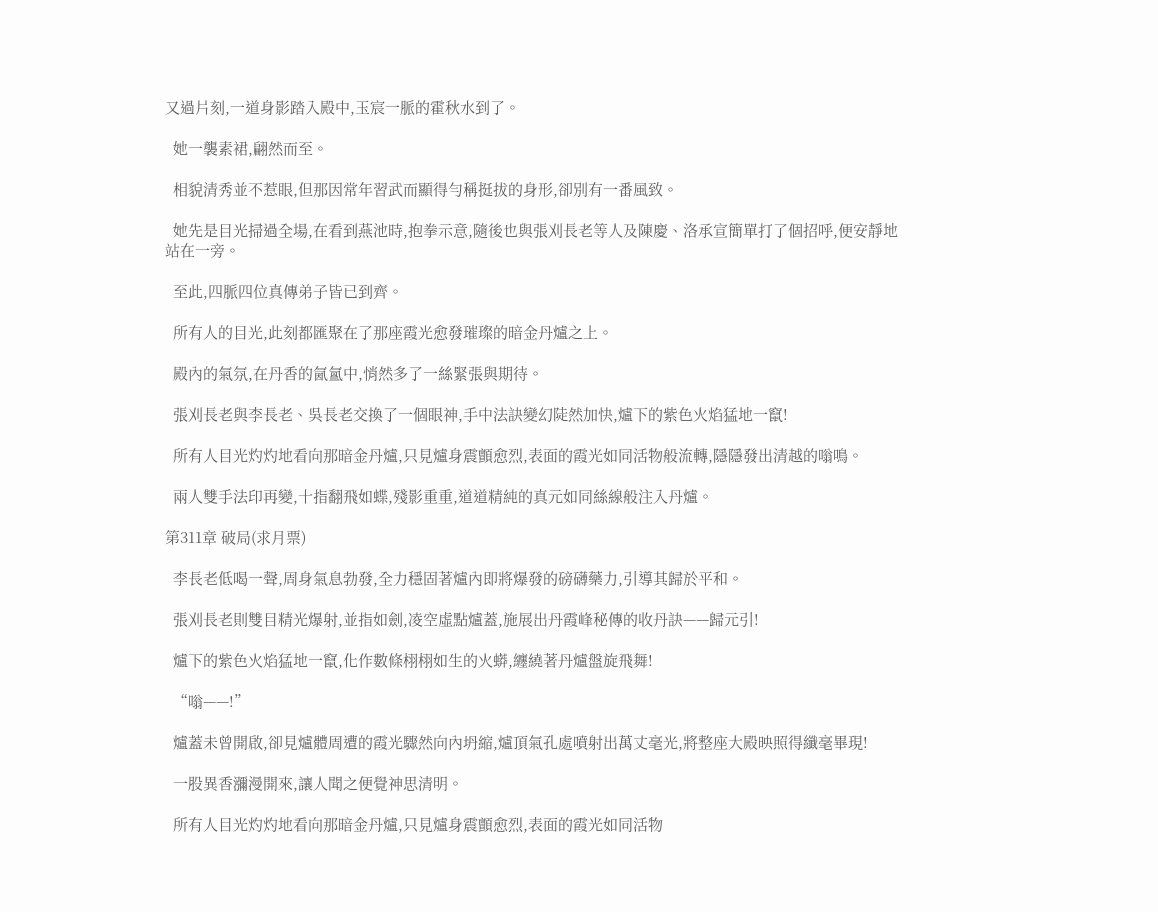又過片刻,一道身影踏入殿中,玉宸一脈的霍秋水到了。

  她一襲素裙,翩然而至。

  相貌清秀並不惹眼,但那因常年習武而顯得勻稱挺拔的身形,卻別有一番風致。

  她先是目光掃過全場,在看到燕池時,抱拳示意,隨後也與張刈長老等人及陳慶、洛承宣簡單打了個招呼,便安靜地站在一旁。

  至此,四脈四位真傳弟子皆已到齊。

  所有人的目光,此刻都匯聚在了那座霞光愈發璀璨的暗金丹爐之上。

  殿內的氣氛,在丹香的氤氳中,悄然多了一絲緊張與期待。

  張刈長老與李長老、吳長老交換了一個眼神,手中法訣變幻陡然加快,爐下的紫色火焰猛地一竄!

  所有人目光灼灼地看向那暗金丹爐,只見爐身震顫愈烈,表面的霞光如同活物般流轉,隱隱發出清越的嗡鳴。

  兩人雙手法印再變,十指翻飛如蝶,殘影重重,道道精純的真元如同絲線般注入丹爐。

第311章 破局(求月票)

  李長老低喝一聲,周身氣息勃發,全力穩固著爐內即將爆發的磅礴藥力,引導其歸於平和。

  張刈長老則雙目精光爆射,並指如劍,凌空虛點爐蓋,施展出丹霞峰秘傳的收丹訣——歸元引!

  爐下的紫色火焰猛地一竄,化作數條栩栩如生的火蟒,纏繞著丹爐盤旋飛舞!

  “嗡——!”

  爐蓋未曾開啟,卻見爐體周遭的霞光驟然向內坍縮,爐頂氣孔處噴射出萬丈毫光,將整座大殿映照得纖毫畢現!

  一股異香瀰漫開來,讓人聞之便覺神思清明。

  所有人目光灼灼地看向那暗金丹爐,只見爐身震顫愈烈,表面的霞光如同活物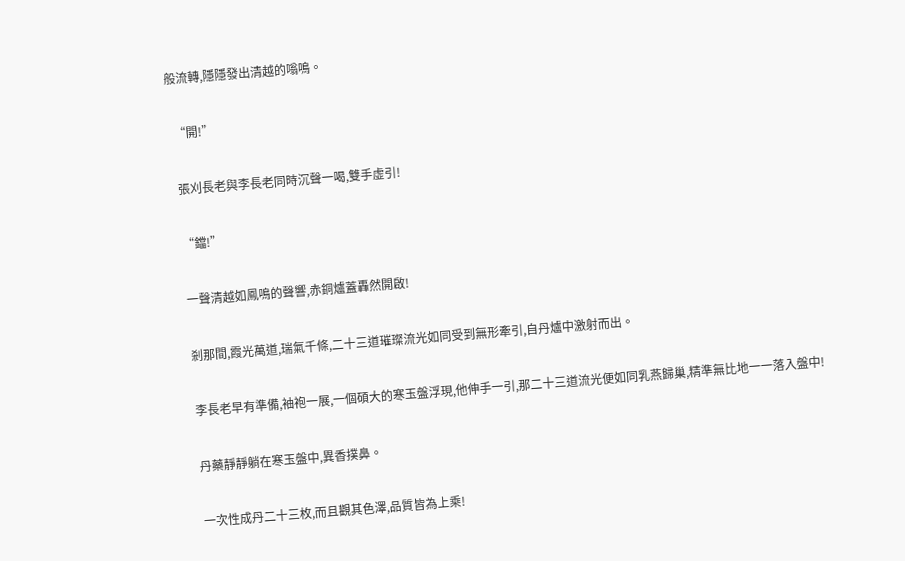般流轉,隱隱發出清越的嗡鳴。

  “開!”

  張刈長老與李長老同時沉聲一喝,雙手虛引!

  “鐺!”

  一聲清越如鳳鳴的聲響,赤銅爐蓋轟然開啟!

  剎那間,霞光萬道,瑞氣千條,二十三道璀璨流光如同受到無形牽引,自丹爐中激射而出。

  李長老早有準備,袖袍一展,一個碩大的寒玉盤浮現,他伸手一引,那二十三道流光便如同乳燕歸巢,精準無比地一一落入盤中!

  丹藥靜靜躺在寒玉盤中,異香撲鼻。

  一次性成丹二十三枚,而且觀其色澤,品質皆為上乘!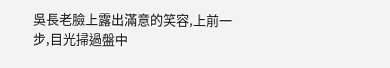吳長老臉上露出滿意的笑容,上前一步,目光掃過盤中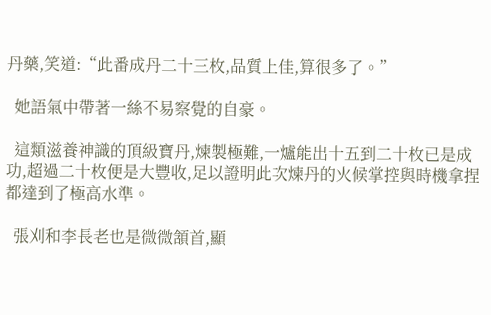丹藥,笑道:“此番成丹二十三枚,品質上佳,算很多了。”

  她語氣中帶著一絲不易察覺的自豪。

  這類滋養神識的頂級寶丹,煉製極難,一爐能出十五到二十枚已是成功,超過二十枚便是大豐收,足以證明此次煉丹的火候掌控與時機拿捏都達到了極高水準。

  張刈和李長老也是微微頷首,顯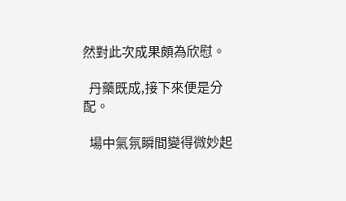然對此次成果頗為欣慰。

  丹藥既成,接下來便是分配。

  場中氣氛瞬間變得微妙起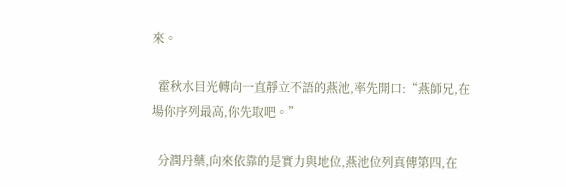來。

  霍秋水目光轉向一直靜立不語的燕池,率先開口:“燕師兄,在場你序列最高,你先取吧。”

  分潤丹藥,向來依靠的是實力與地位,燕池位列真傳第四,在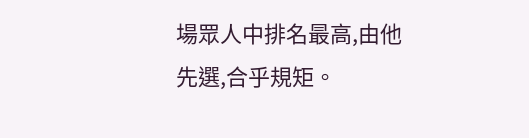場眾人中排名最高,由他先選,合乎規矩。